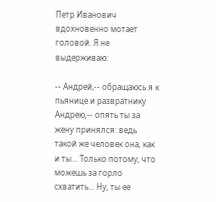Петр Иванович вдохновенно мотает головой. Я не выдерживаю:

-- Андрей,-- обращаюсь я к пьянице и развратнику Андрею,-- опять ты за жену принялся: ведь такой же человек она, как и ты... Только потому, что можешь за горло схватить... Ну, ты ее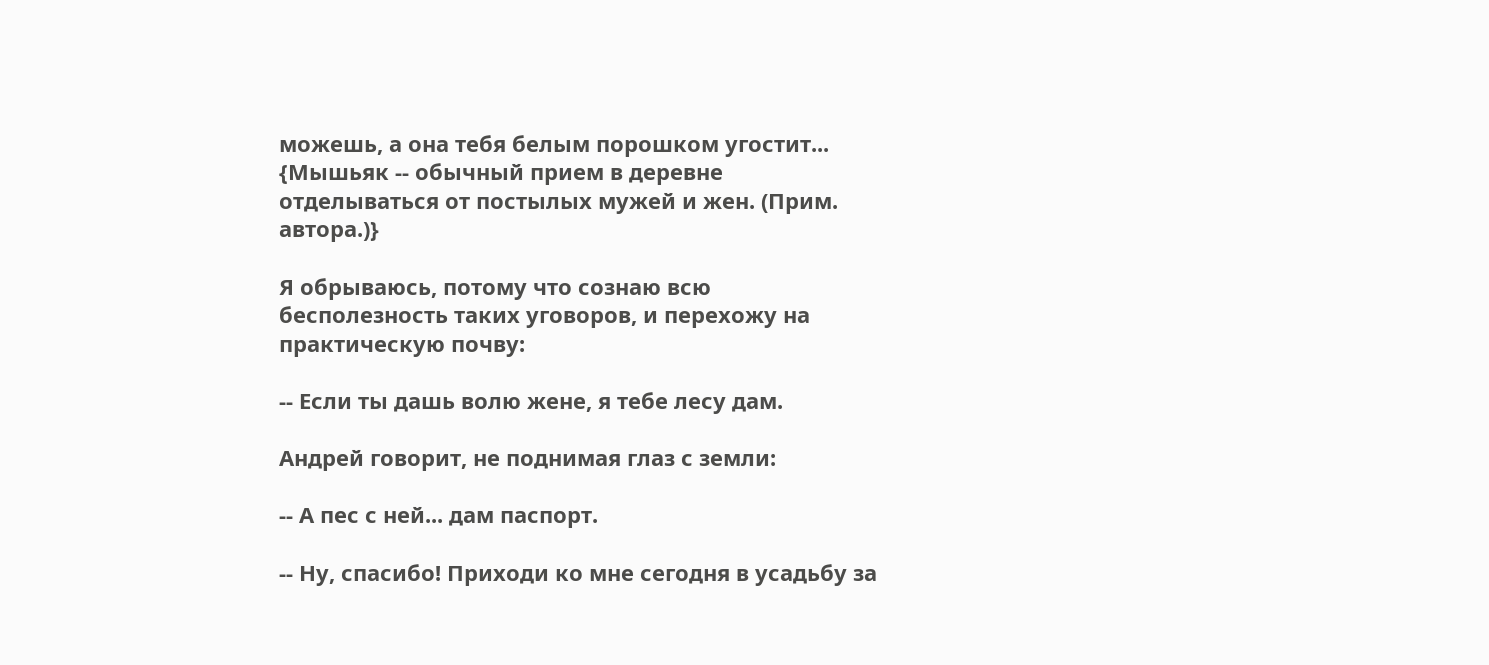можешь, а она тебя белым порошком угостит... {Мышьяк -- обычный прием в деревне отделываться от постылых мужей и жен. (Прим. автора.)}

Я обрываюсь, потому что сознаю всю бесполезность таких уговоров, и перехожу на практическую почву:

-- Если ты дашь волю жене, я тебе лесу дам.

Андрей говорит, не поднимая глаз с земли:

-- А пес с ней... дам паспорт.

-- Ну, спасибо! Приходи ко мне сегодня в усадьбу за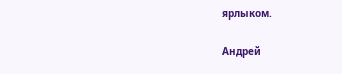ярлыком.

Андрей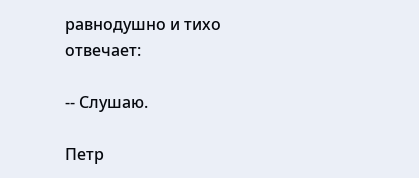равнодушно и тихо отвечает:

-- Слушаю.

Петр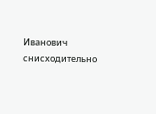Иванович снисходительно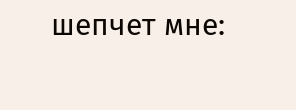шепчет мне: